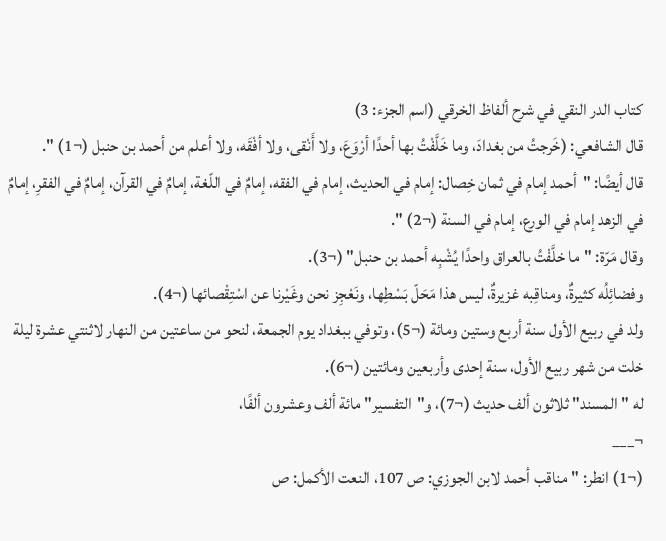كتاب الدر النقي في شرح ألفاظ الخرقي (اسم الجزء: 3)
قال الشافعي: (خَرجتُ من بغدادَ، وما خَلَّفْتُ بها أحدًا أرْوَعَ، ولا أَنْقى، ولا أفْقَه، ولا أعلم من أحمد بن حنبل (¬1) ".
قال أيضًا: "أحمد إمام في ثمان خِصال: إمام في الحديث، إمام في الفقه، إمامٌ في اللّغة، إمامٌ في القرآن، إمامٌ في الفقرِ، إمامٌ في الزهد إمام في الورع، إمام في السنة (¬2) ".
وقال مَرّة: "ما خلَّفْتُ بالعراق واحدًا يُشْبِه أحمد بن حنبل" (¬3).
وفضائِلُه كثيرةٌ، ومناقِبه غزيرةٌ، ليس هذا مَحَلّ بَسْطِها، ونَعْجِز نحن وغَيْرنا عن اسْتِقْصائها (¬4).
ولد في ربيع الأول سنة أربع وستين ومائة (¬5)، وتوفي ببغداد يوم الجمعة، لنحو من ساعتين من النهار لاثنتي عشرة ليلة خلت من شهر ربيع الأول، سنة إحدى وأربعين ومائتين (¬6).
له "المسند" ثلاثون ألف حديث (¬7)، و"التفسير" مائة ألف وعشرون ألفًا،
¬___
(¬1) انطر: "مناقب أحمد لابن الجوزي: ص 107، النعت الأكمل: ص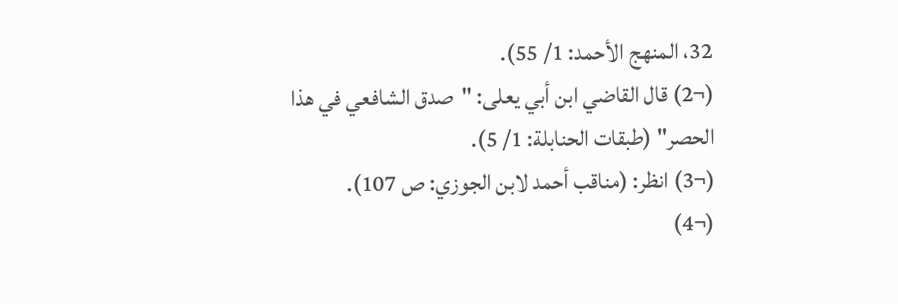32، المنهج الأحمد: 1/ 55).
(¬2) قال القاضي ابن أبي يعلى: "صدق الشافعي في هذا الحصر" (طبقات الحنابلة: 1/ 5).
(¬3) انظر: (مناقب أحمد لابن الجوزي: ص 107).
(¬4)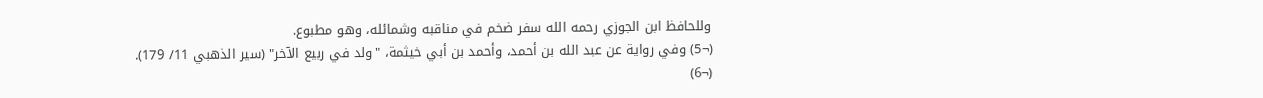وللحافظ ابن الجوزي رحمه الله سفر ضخم في مناقبه وشمائله، وهو مطبوع.
(¬5) وفي رواية عن عبد الله بن أحمد، وأحمد بن أبي خيثمة، "ولد في ربيع الآخر" (سير الذهبي 11/ 179).
(¬6)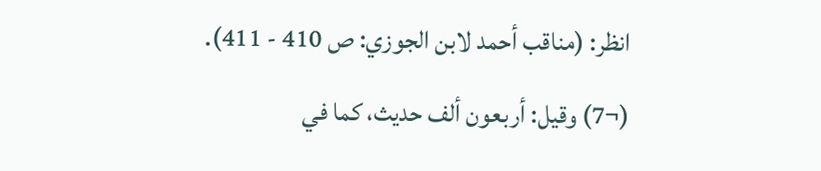انظر: (مناقب أحمد لابن الجوزي: ص 410 - 411).
(¬7) وقيل: أربعون ألف حديث، كما في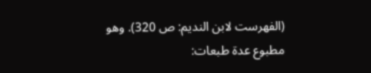(الفهرست لابن النديم: ص 320). وهو مطبوع عدة طبعات: